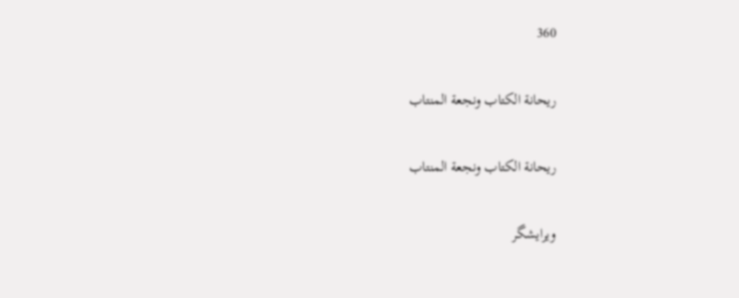360

ريحانة الكتاب ونجعة المنتاب

ريحانة الكتاب ونجعة المنتاب

ویرایشگر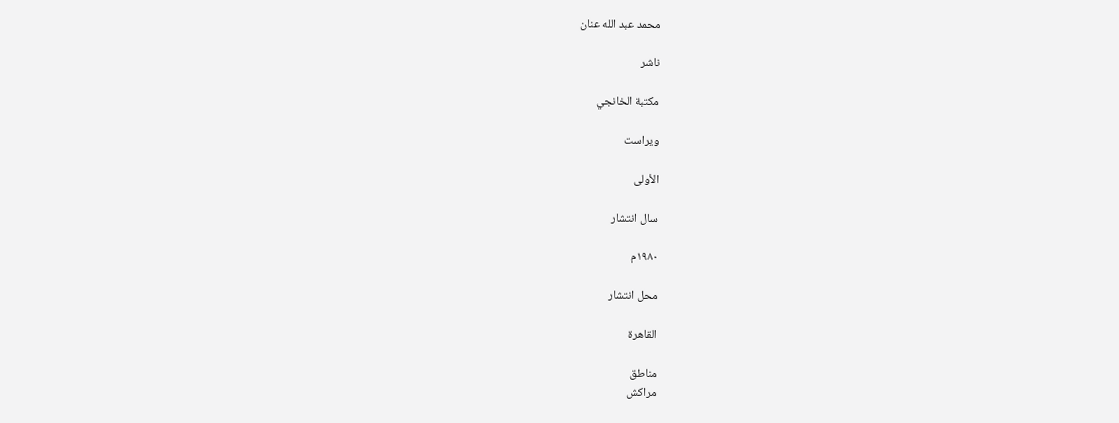محمد عبد الله عنان

ناشر

مكتبة الخانجي

ویراست

الأولى

سال انتشار

١٩٨٠م

محل انتشار

القاهرة

مناطق
مراکش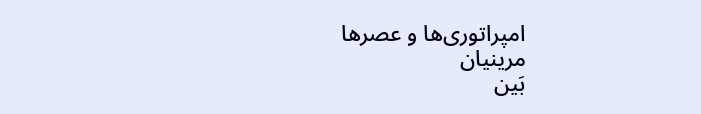امپراتوری‌ها و عصرها
مرینیان
بَين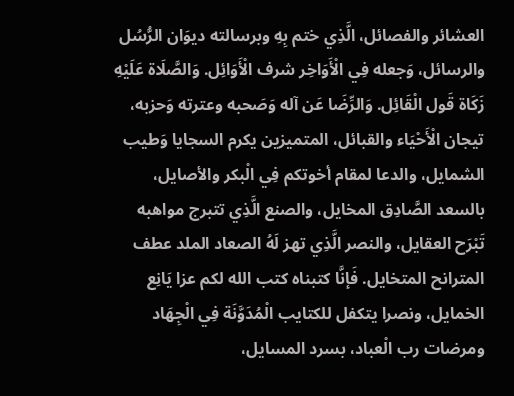العشائر والفصائل، الَّذِي ختم بِهِ وبرسالته ديوَان الرُّسُل والرسائل، وَجعله فِي الْأَوَاخِر شرف الْأَوَائِل. وَالصَّلَاة عَلَيْهِ زَكَاة قَول الْقَائِل. وَالرِّضَا عَن آله وَصَحبه وعترته وَحزبه، تيجان الْأَحْيَاء والقبائل، المتميزين يكرم السجايا وَطيب الشمايل، والدعا لمقام أخوتكم فِي الْبكر والأصايل، بالسعد الصَّادِق المخايل، والصنع الَّذِي تتبرج مواهبه تَبْرَح العقايل، والنصر الَّذِي تهز لَهُ الصعاد الملد عطف المترانح المتخايل. فَإنَّا كتبناه كتب الله لكم عزا يَانِع الخمايل، ونصرا يتكفل للكتايب الْمُدَوَّنَة فِي الْجِهَاد ومرضات رب الْعباد، بسرد المسايل،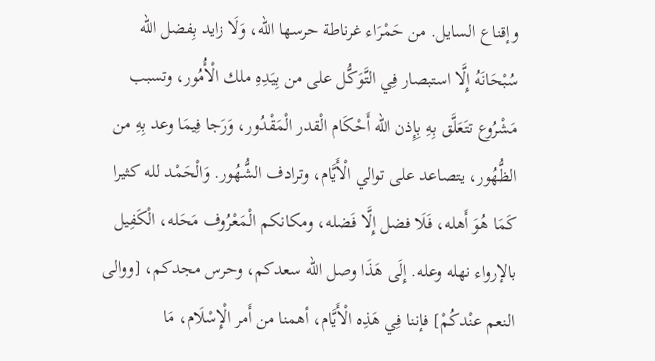وإقناع السايل. من حَمْرَاء غرناطة حرسها الله، وَلَا زايد بِفضل الله سُبْحَانَهُ إِلَّا استبصار فِي التَّوَكُّل على من بِيَدِهِ ملك الْأُمُور، وتسبب مَشْرُوع تتَعَلَّق بِهِ بِإِذن الله أَحْكَام الْقدر الْمَقْدُور، وَرَجا فِيمَا وعد بِهِ من الظُّهُور، يتصاعد على توالي الْأَيَّام، وترادف الشُّهُور. وَالْحَمْد لله كثيرا كَمَا هُوَ أَهله، فَلَا فضل إِلَّا فَضله، ومكانكم الْمَعْرُوف مَحَله، الْكَفِيل بالإرواء نهله وعله. إِلَى هَذَا وصل الله سعدكم، وحرس مجدكم، [ووالى النعم عنْدكُمْ] فإننا فِي هَذِه الْأَيَّام، أهمنا من أَمر الْإِسْلَام، مَا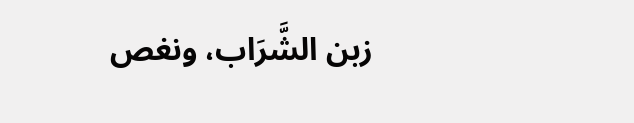زبن الشَّرَاب، ونغص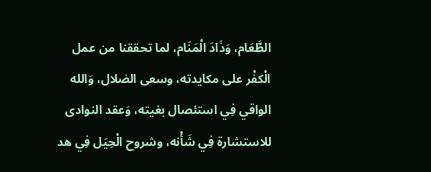الطَّعَام، وَذَادَ الْمَنَام، لما تحققنا من عمل الْكفْر على مكايدته، وسعى الضلال، وَالله الواقي فِي استئصال بغيته، وَعقد النوادى للاستشارة فِي شَأْنه، وشروح الْحِيَل فِي هد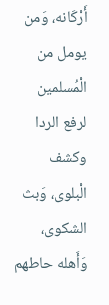أَرْكَانه، وَمن يومل من الْمُسلمين لرفع الردا وكشف الْبلوى، وَبث الشكوى، وَأَهله حاطهم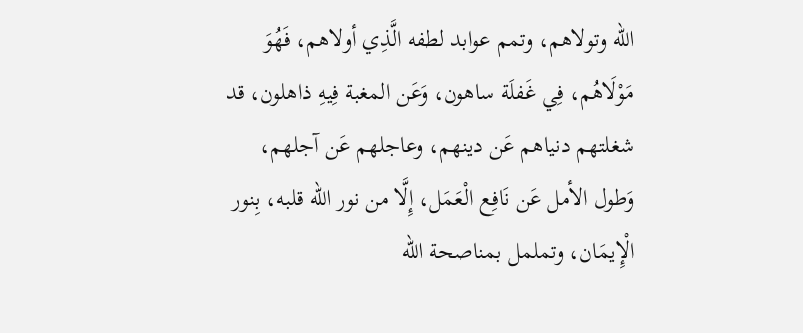الله وتولاهم، وتمم عوابد لطفه الَّذِي أولاهم، فَهُوَ مَوْلَاهُم، فِي غَفلَة ساهون، وَعَن المغبة فِيهِ ذاهلون، قد شغلتهم دنياهم عَن دينهم، وعاجلهم عَن آجلهم، وَطول الأمل عَن نَافِع الْعَمَل، إِلَّا من نور الله قلبه، بِنور الْإِيمَان، وتململ بمناصحة الله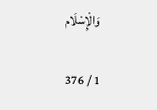وَالْإِسْلَام

1 / 376